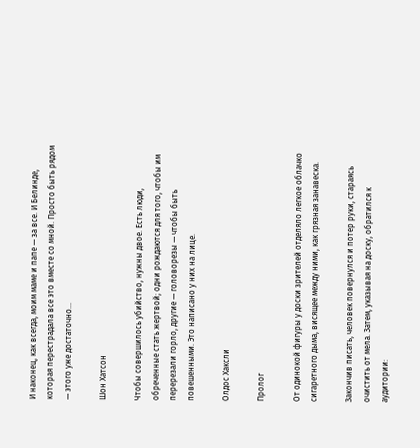И наконец, как всегда, моим маме и папе — за все. И Белинде, которая перестрадала все это вместе со мной. Просто быть рядом — этого уже достаточно...

Шон Хатсон

Чтобы совершилось убийство, нужны двое. Есть люди, обреченные стать жертвой; одни рождаются для того, чтобы им перерезали горло, другие — головорезы — чтобы быть повешенными. Это написано у них на лице.

Олдос Хаксли

Пролог

От одинокой фигуры у доски зрителей отделяло легкое облачко сигаретного дыма, висящее между ними, как грязная занавеска.

Закончив писать, человек повернулся и потер руки, стараясь очистить от мела. Затем, указывая на доску, обратился к аудитории: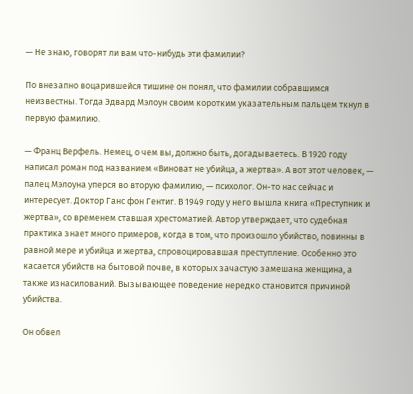— Не знаю, говорят ли вам что-нибудь эти фамилии?

По внезапно воцарившейся тишине он понял, что фамилии собравшимся неизвестны. Тогда Эдвард Мэлоун своим коротким указательным пальцем ткнул в первую фамилию.

— Франц Верфель. Немец, о чем вы, должно быть, догадываетесь. В 1920 году написал роман под названием «Виноват не убийца, а жертва». А вот этот человек, — палец Мэлоуна уперся во вторую фамилию, — психолог. Он-то нас сейчас и интересует. Доктор Ганс фон Гентиг. В 1949 году у него вышла книга «Преступник и жертва», со временем ставшая хрестоматией. Автор утверждает, что судебная практика знает много примеров, когда в том, что произошло убийство, повинны в равной мере и убийца и жертва, спровоцировавшая преступление. Особенно это касается убийств на бытовой почве, в которых зачастую замешана женщина, а также изнасилований. Вызывающее поведение нередко становится причиной убийства.

Он обвел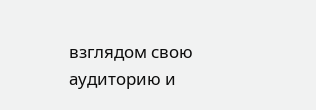взглядом свою аудиторию и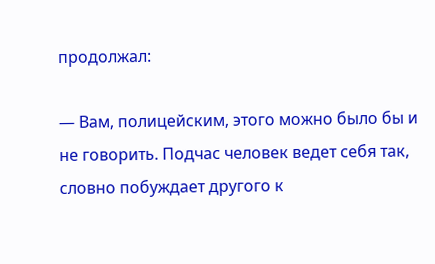продолжал:

— Вам, полицейским, этого можно было бы и не говорить. Подчас человек ведет себя так, словно побуждает другого к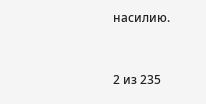насилию.



2 из 235